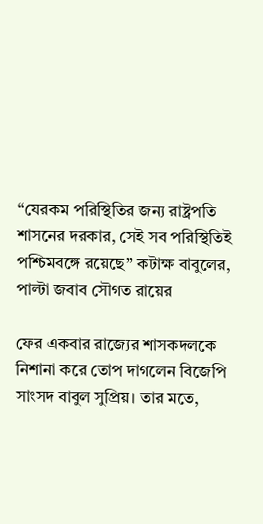“যেরকম পরিস্থিতির জন্য রাষ্ট্রপতি শাসনের দরকার, সেই সব পরিস্থিতিই পশ্চিমবঙ্গে রয়েছে” কটাক্ষ বাবুলের, পাল্টা জবাব সৌগত রায়ের

ফের একবার রাজ্যের শাসকদলকে নিশানা করে তোপ দাগলেন বিজেপি সাংসদ বাবুল সুপ্রিয়। তার মতে,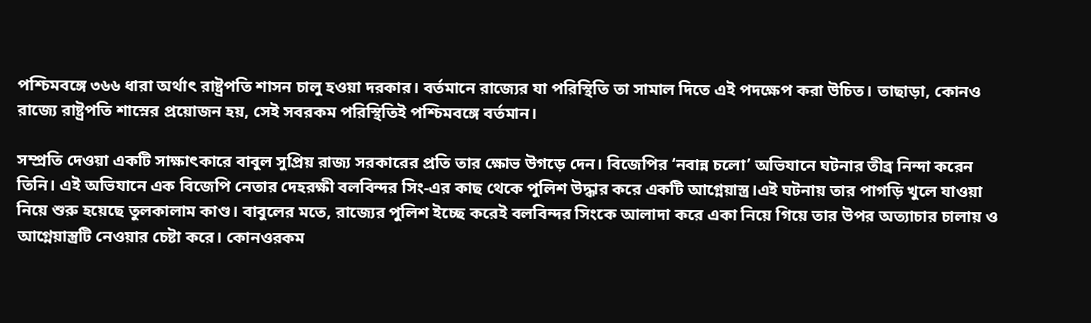পশ্চিমবঙ্গে ৩৬৬ ধারা অর্থাৎ রাষ্ট্রপতি শাসন চালু হওয়া দরকার। বর্তমানে রাজ্যের যা পরিস্থিতি তা সামাল দিতে এই পদক্ষেপ করা উচিত। তাছাড়া, কোনও রাজ্যে রাষ্ট্রপতি শাস্নের প্রয়োজন হয়, সেই সবরকম পরিস্থিতিই পশ্চিমবঙ্গে বর্তমান।

সম্প্রতি দেওয়া একটি সাক্ষাৎকারে বাবুল সুপ্রিয় রাজ্য সরকারের প্রতি তার ক্ষোভ উগড়ে দেন। বিজেপির ‘নবান্ন চলো’ অভিযানে ঘটনার তীব্র নিন্দা করেন তিনি। এই অভিযানে এক বিজেপি নেতার দেহরক্ষী বলবিন্দর সিং-এর কাছ থেকে পুলিশ উদ্ধার করে একটি আগ্নেয়াস্ত্র।এই ঘটনায় তার পাগড়ি খুলে যাওয়া নিয়ে শুরু হয়েছে তুলকালাম কাণ্ড। বাবুলের মতে, রাজ্যের পুলিশ ইচ্ছে করেই বলবিন্দর সিংকে আলাদা করে একা নিয়ে গিয়ে তার উপর অত্যাচার চালায় ও আগ্নেয়াস্ত্রটি নেওয়ার চেষ্টা করে। কোনওরকম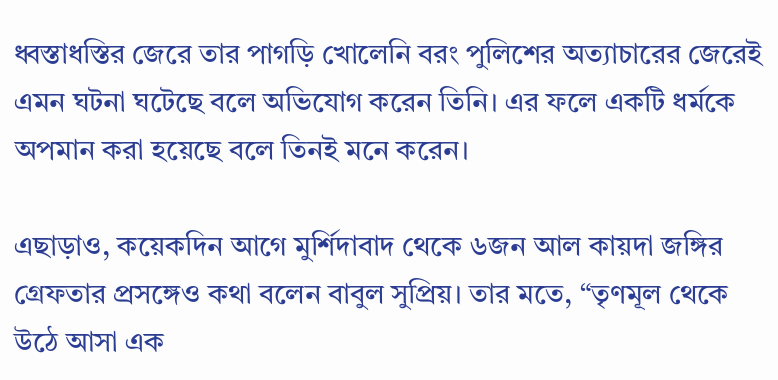ধ্বস্তাধস্তির জেরে তার পাগড়ি খোলেনি বরং পুলিশের অত্যাচারের জেরেই এমন ঘটনা ঘটেছে বলে অভিযোগ করেন তিনি। এর ফলে একটি ধর্মকে অপমান করা হয়েছে বলে তিনই মনে করেন।

এছাড়াও, কয়েকদিন আগে মুর্শিদাবাদ থেকে ৬জন আল কায়দা জঙ্গির গ্রেফতার প্রসঙ্গেও কথা বলেন বাবুল সুপ্রিয়। তার মতে, “তৃণমূল থেকে উঠে আসা এক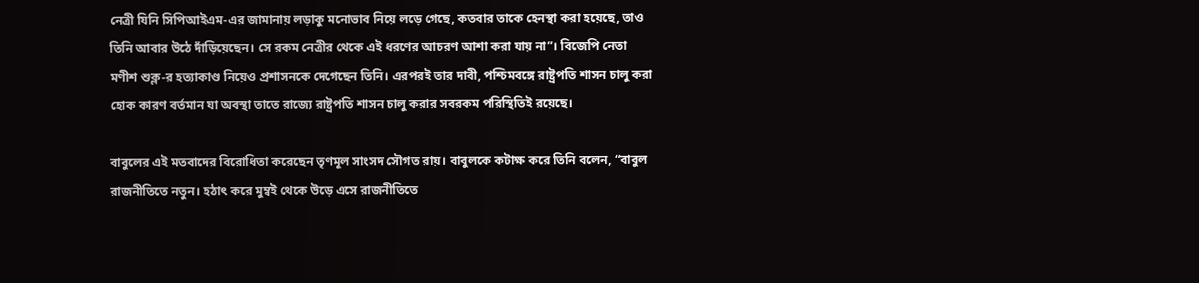নেত্রী যিনি সিপিআইএম-এর জামানায় লড়াকু মনোভাব নিয়ে লড়ে গেছে, কতবার তাকে হেনস্থা করা হয়েছে, তাও তিনি আবার উঠে দাঁড়িয়েছেন। সে রকম নেত্রীর থেকে এই ধরণের আচরণ আশা করা যায় না”। বিজেপি নেতা মণীশ শুক্ল-র হত্যাকাণ্ড নিয়েও প্রশাসনকে দেগেছেন তিনি। এরপরই তার দাবী, পশ্চিমবঙ্গে রাষ্ট্রপতি শাসন চালু করা হোক কারণ বর্তমান যা অবস্থা তাতে রাজ্যে রাষ্ট্রপতি শাসন চালু করার সবরকম পরিস্থিতিই রয়েছে।

বাবুলের এই মতবাদের বিরোধিতা করেছেন তৃণমূল সাংসদ সৌগত রায়। বাবুলকে কটাক্ষ করে তিনি বলেন, “বাবুল রাজনীতিতে নতুন। হঠাৎ করে মুম্বই থেকে উড়ে এসে রাজনীতিতে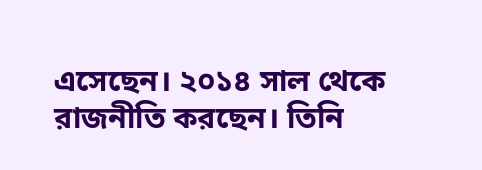এসেছেন। ২০১৪ সাল থেকে রাজনীতি করছেন। তিনি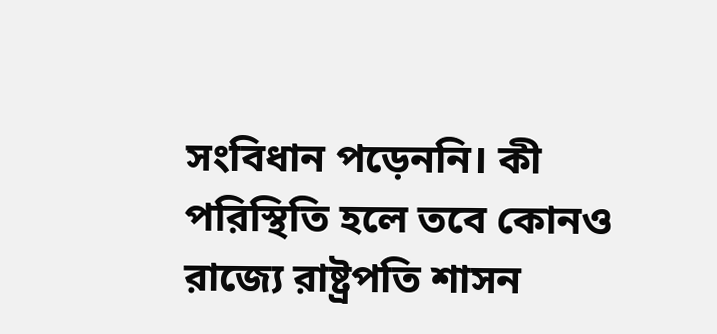সংবিধান পড়েননি। কী পরিস্থিতি হলে তবে কোনও রাজ্যে রাষ্ট্রপতি শাসন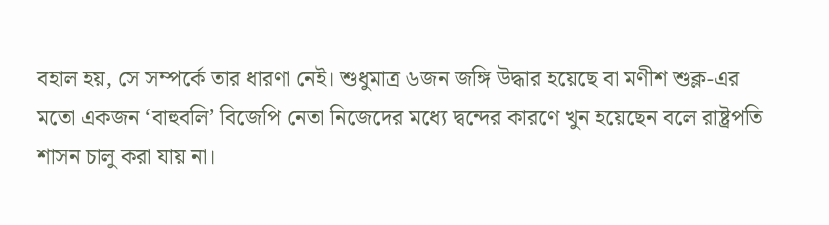বহাল হয়, সে সম্পর্কে তার ধারণা নেই। শুধুমাত্র ৬জন জঙ্গি উদ্ধার হয়েছে বা মণীশ শুক্ল-এর মতো একজন ‘বাহুবলি’ বিজেপি নেতা নিজেদের মধ্যে দ্বন্দের কারণে খুন হয়েছেন বলে রাষ্ট্রপতি শাসন চালু করা যায় না।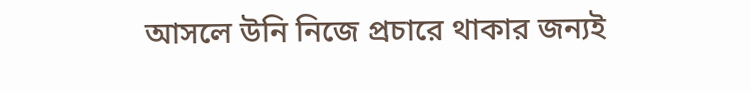আসলে উনি নিজে প্রচারে থাকার জন্যই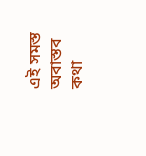এই সমস্ত অবাস্তব কথা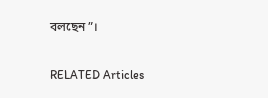বলছেন”।

RELATED Articles